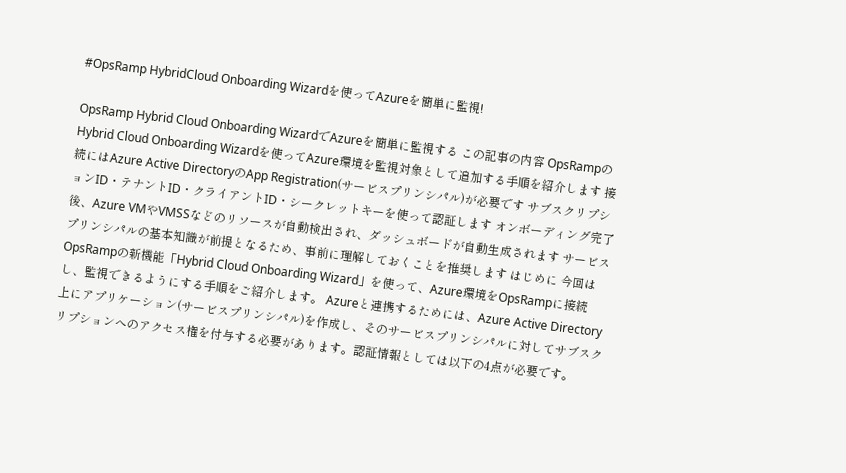#OpsRamp HybridCloud Onboarding Wizardを使ってAzureを簡単に監視!

OpsRamp Hybrid Cloud Onboarding WizardでAzureを簡単に監視する この記事の内容 OpsRampのHybrid Cloud Onboarding Wizardを使ってAzure環境を監視対象として追加する手順を紹介します 接続にはAzure Active DirectoryのApp Registration(サービスプリンシパル)が必要です サブスクリプションID・テナントID・クライアントID・シークレットキーを使って認証します オンボーディング完了後、Azure VMやVMSSなどのリソースが自動検出され、ダッシュボードが自動生成されます サービスプリンシパルの基本知識が前提となるため、事前に理解しておくことを推奨します はじめに 今回はOpsRampの新機能「Hybrid Cloud Onboarding Wizard」を使って、Azure環境をOpsRampに接続し、監視できるようにする手順をご紹介します。 Azureと連携するためには、Azure Active Directory上にアプリケーション(サービスプリンシパル)を作成し、そのサービスプリンシパルに対してサブスクリプションへのアクセス権を付与する必要があります。認証情報としては以下の4点が必要です。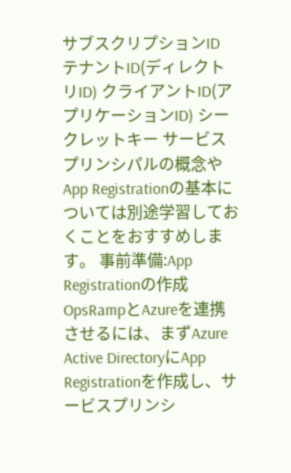サブスクリプションID テナントID(ディレクトリID) クライアントID(アプリケーションID) シークレットキー サービスプリンシパルの概念やApp Registrationの基本については別途学習しておくことをおすすめします。 事前準備:App Registrationの作成 OpsRampとAzureを連携させるには、まずAzure Active DirectoryにApp Registrationを作成し、サービスプリンシ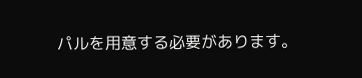パルを用意する必要があります。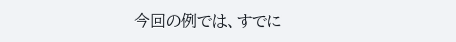今回の例では、すでに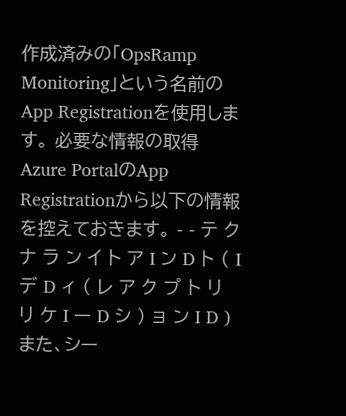作成済みの「OpsRamp Monitoring」という名前のApp Registrationを使用します。 必要な情報の取得 Azure PortalのApp Registrationから以下の情報を控えておきます。 - - テ ク ナ ラ ン イ ト ア I ン D ト ( I デ D ィ ( レ ア ク プ ト リ リ ケ I ー D シ ) ョ ン I D ) また、シー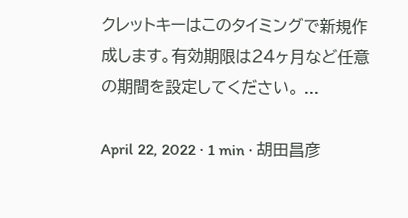クレットキーはこのタイミングで新規作成します。有効期限は24ヶ月など任意の期間を設定してください。 ...

April 22, 2022 · 1 min · 胡田昌彦